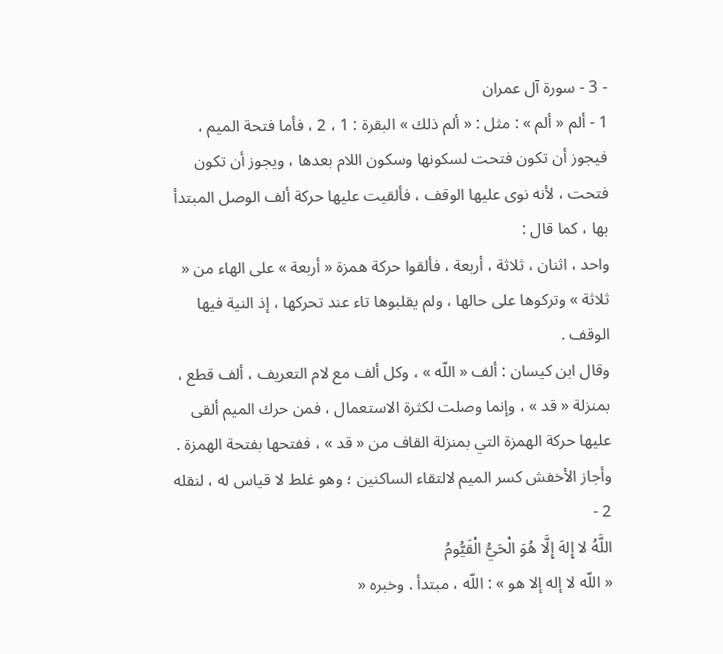- 3 - سورة آل عمران
1 - ألم « ألم » : مثل : « ألم ذلك » البقرة : 1 ، 2 ، فأما فتحة الميم ، فيجوز أن تكون فتحت لسكونها وسكون اللام بعدها ، ويجوز أن تكون فتحت ، لأنه نوى عليها الوقف ، فألقيت عليها حركة ألف الوصل المبتدأ بها ، كما قال :
واحد ، اثنان ، ثلاثة ، أربعة ، فألقوا حركة همزة « أربعة » على الهاء من « ثلاثة » وتركوها على حالها ، ولم يقلبوها تاء عند تحركها ، إذ النية فيها الوقف .
وقال ابن كيسان : ألف « اللّه » ، وكل ألف مع لام التعريف ، ألف قطع ، بمنزلة « قد » ، وإنما وصلت لكثرة الاستعمال ، فمن حرك الميم ألقى عليها حركة الهمزة التي بمنزلة القاف من « قد » ، ففتحها بفتحة الهمزة .
وأجاز الأخفش كسر الميم لالتقاء الساكنين ؛ وهو غلط لا قياس له ، لنقله 2 -
اللَّهُ لا إِلهَ إِلَّا هُوَ الْحَيُّ الْقَيُّومُ
« اللّه لا إله إلا هو » : اللّه ، مبتدأ . وخبره «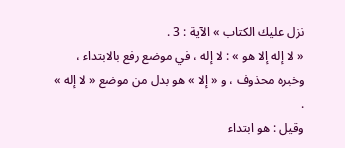نزل عليك الكتاب » الآية : 3 .
« لا إله إلا هو » : لا إله ، في موضع رفع بالابتداء ، وخبره محذوف ، و « إلا » هو بدل من موضع « لا إله » .
وقيل : هو ابتداء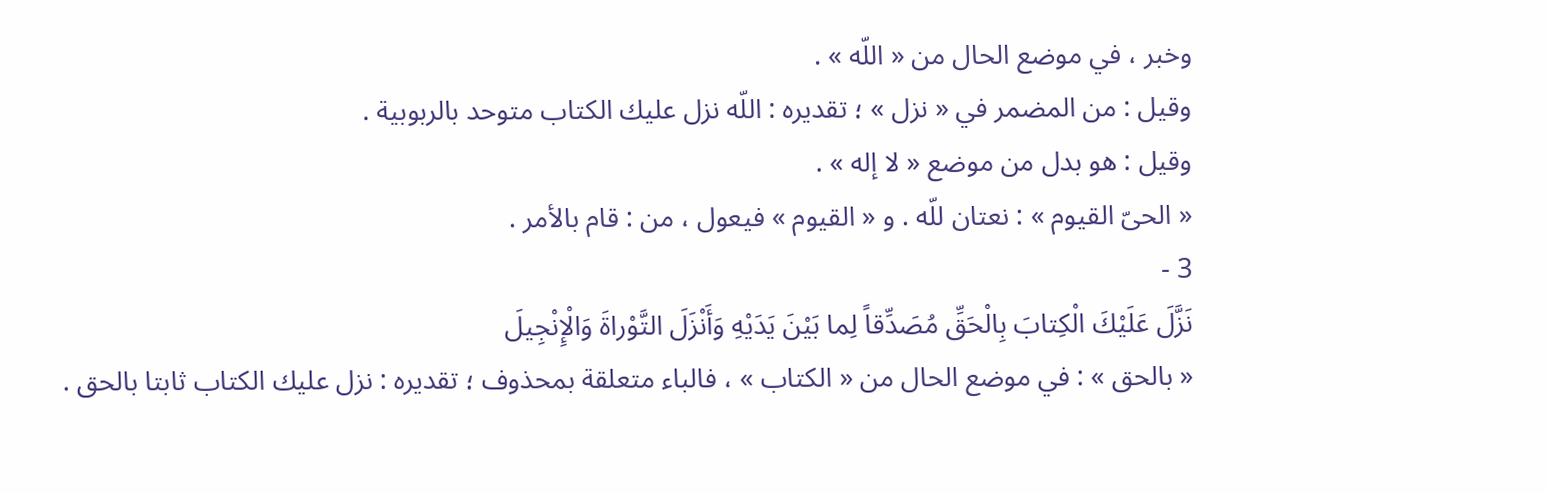وخبر ، في موضع الحال من « اللّه » .
وقيل : من المضمر في « نزل » ؛ تقديره : اللّه نزل عليك الكتاب متوحد بالربوبية .
وقيل : هو بدل من موضع « لا إله » .
« الحىّ القيوم » : نعتان للّه . و « القيوم » فيعول ، من : قام بالأمر .
3 -
نَزَّلَ عَلَيْكَ الْكِتابَ بِالْحَقِّ مُصَدِّقاً لِما بَيْنَ يَدَيْهِ وَأَنْزَلَ التَّوْراةَ وَالْإِنْجِيلَ
« بالحق » : في موضع الحال من « الكتاب » ، فالباء متعلقة بمحذوف ؛ تقديره : نزل عليك الكتاب ثابتا بالحق .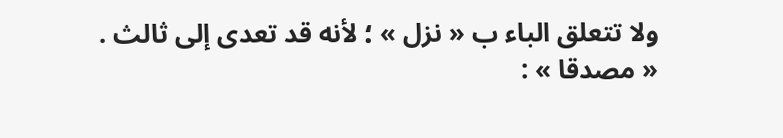ولا تتعلق الباء ب « نزل » ؛ لأنه قد تعدى إلى ثالث .
« مصدقا » :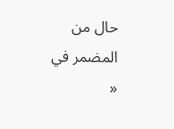حال من المضمر في «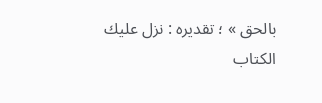بالحق » ؛ تقديره : نزل عليك الكتاب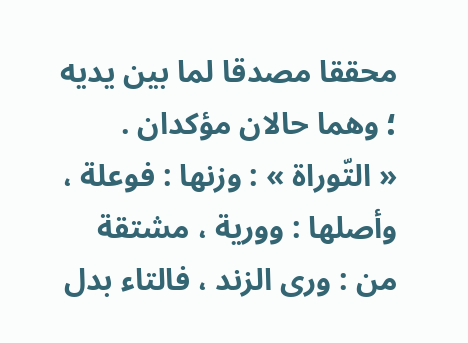محققا مصدقا لما بين يديه ؛ وهما حالان مؤكدان .
« التّوراة » : وزنها : فوعلة ، وأصلها : وورية ، مشتقة من : ورى الزند ، فالتاء بدل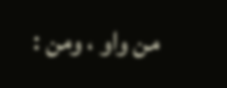من واو ، ومن :